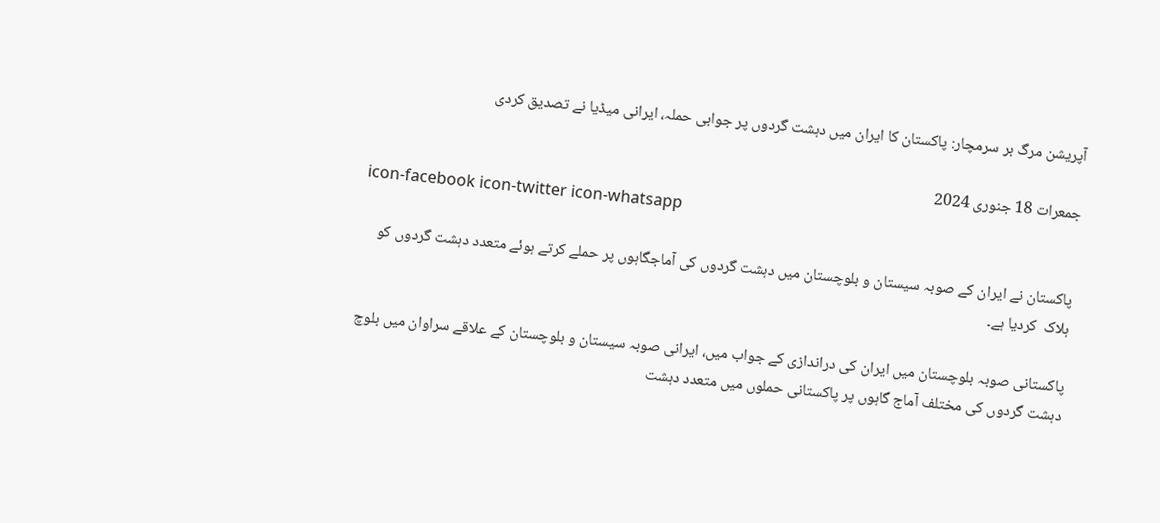آپریشن مرگ بر سرمچار: پاکستان کا ایران میں دہشت گردوں پر جوابی حملہ، ایرانی میڈیا نے تصدیق کردی

جمعرات 18 جنوری 2024
icon-facebook icon-twitter icon-whatsapp

پاکستان نے ایران کے صوبہ سیستان و بلوچستان میں دہشت گردوں کی آماجگاہوں پر حملے کرتے ہوئے متعدد دہشت گردوں کو ہلاک  کردیا ہے۔

پاکستانی صوبہ بلوچستان میں ایران کی دراندازی کے جواب میں، ایرانی صوبہ سیستان و بلوچستان کے علاقے سراوان میں بلوچ دہشت گردوں کی مختلف آماج گاہوں پر پاکستانی حملوں میں متعدد دہشت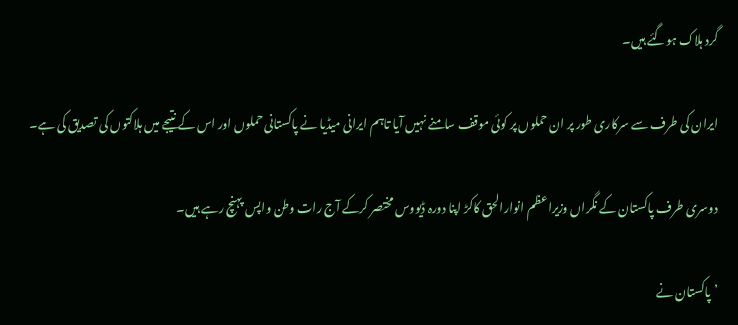گرد ہلاک ہوگئے ہیں۔

ایران کی طرف سے سرکاری طور پر ان حملوں پر کوئی موقف سامنے نہیں آیا تاہم ایرانی میڈیا نے پاکستانی حملوں اور اس کے نتیجے میں ہلاکتوں کی تصدیق کی ہے۔

دوسری طرف پاکستان کے نگراں وزیراعظم انوارالحق کاکڑ اپنا دورہ ڈیووس مختصر کرکے آج رات وطن واپس پہنچ رہے ہیں۔

’پاکستان نے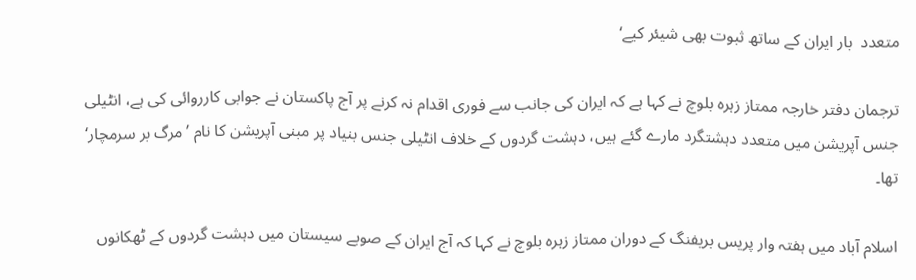متعدد  بار ایران کے ساتھ ثبوت بھی شیئر کیے‘

ترجمان دفتر خارجہ ممتاز زہرہ بلوچ نے کہا ہے کہ ایران کی جانب سے فوری اقدام نہ کرنے پر آج پاکستان نے جوابی کارروائی کی ہے، انٹیلی جنس آپریشن میں متعدد دہشتگرد مارے گئے ہیں، دہشت گردوں کے خلاف انٹیلی جنس بنیاد پر مبنی آپریشن کا نام ’مرگ بر سرمچار‘ تھا۔

اسلام آباد میں ہفتہ وار پریس بریفنگ کے دوران ممتاز زہرہ بلوچ نے کہا کہ آج ایران کے صوبے سیستان میں دہشت گردوں کے ٹھکانوں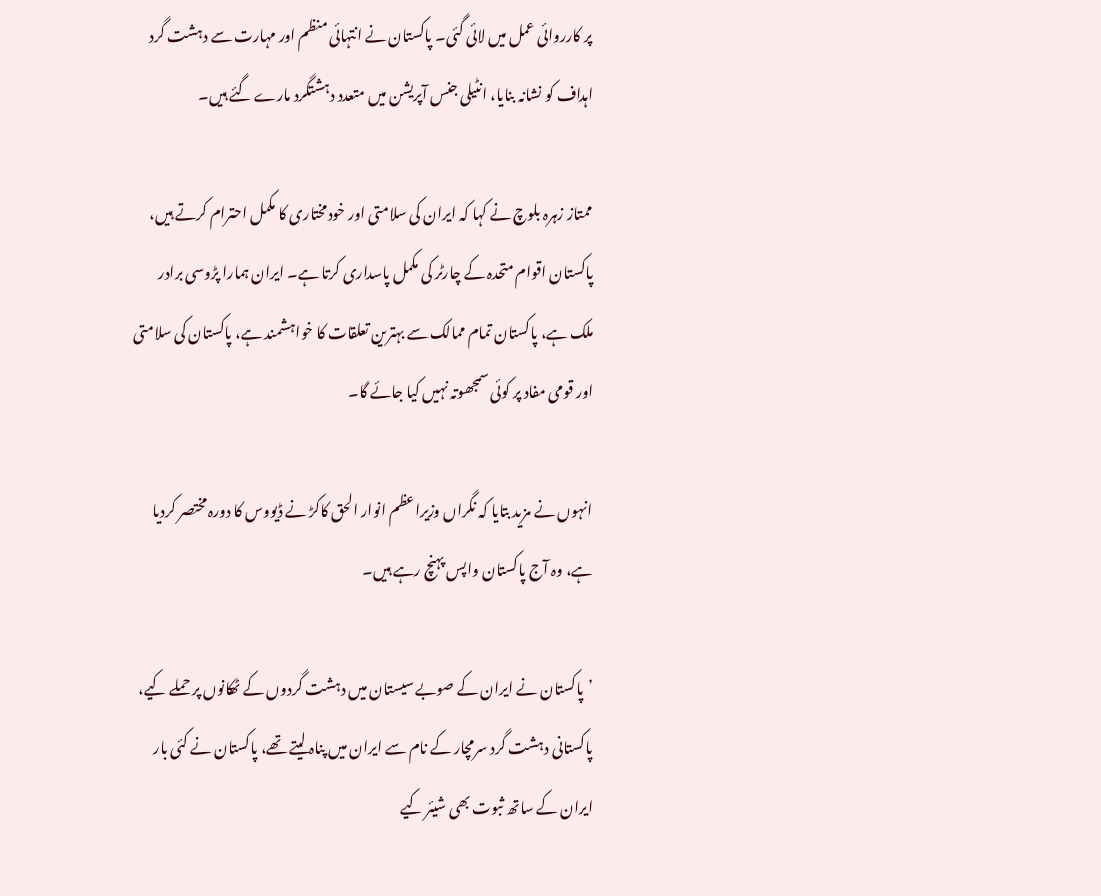پر کارروائی عمل میں لائی گئی۔ پاکستان نے انتہائی منظم اور مہارت سے دہشت گرد اہداف کو نشانہ بنایا، انٹیلی جنس آپریشن میں متعدد دہشتگرد مارے گئے ہیں۔

ممتاز زہرہ بلوچ نے کہا کہ ایران کی سلامتی اور خودمختاری کا مکمل احترام کرتے ہیں، پاکستان اقوام متحدہ کے چارٹر کی مکمل پاسداری کرتا ہے۔ ایران ہمارا پڑوسی برادر ملک ہے، پاکستان تمام ممالک سے بہترین تعلقات کا خواہشمند ہے، پاکستان کی سلامتی اور قومی مفاد پر کوئی سمجھوتہ نہیں کیا جائے گا۔

انہوں نے مزید بتایا کہ نگراں وزیراعظم انوار الحق کاکڑ نے ڈیووس کا دورہ مختصر کردیا ہے، وہ آج پاکستان واپس پہنچ رہے ہیں۔

’پاکستان نے ایران کے صوبے سیستان میں دہشت گردوں کے ٹھکانوں پر حملے کیے، پاکستانی دہشت گرد سرمچار کے نام سے ایران میں پناہ لیتے تھے، پاکستان نے کئی بار ایران کے ساتھ ثبوت بھی شیئر کیے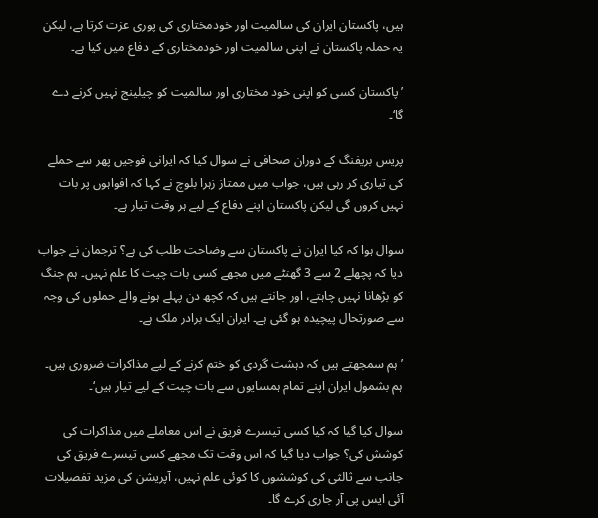ہیں، پاکستان ایران کی سالمیت اور خودمختاری کی پوری عزت کرتا ہے، لیکن یہ حملہ پاکستان نے اپنی سالمیت اور خودمختاری کے دفاع میں کیا ہے۔

’پاکستان کسی کو اپنی خود مختاری اور سالمیت کو چیلینج نہیں کرنے دے گا‘۔

پریس بریفنگ کے دوران صحافی نے سوال کیا کہ ایرانی فوجیں پھر سے حملے کی تیاری کر رہی ہیں، جواب میں ممتاز زہرا بلوچ نے کہا کہ افواہوں پر بات نہیں کروں گی لیکن پاکستان اپنے دفاع کے لیے ہر وقت تیار ہے۔

سوال ہوا کہ کیا ایران نے پاکستان سے وضاحت طلب کی ہے؟ ترجمان نے جواب دیا کہ پچھلے 2 سے 3 گھنٹے میں مجھے کسی بات چیت کا علم نہیں۔ ہم جنگ کو بڑھانا نہیں چاہتے، اور جانتے ہیں کہ کچھ دن پہلے ہونے والے حملوں کی وجہ سے صورتحال پیچیدہ ہو گئی ہے۔ ایران ایک برادر ملک ہے۔

’ہم سمجھتے ہیں کہ دہشت گردی کو ختم کرنے کے لیے مذاکرات ضروری ہیں۔ ہم بشمول ایران اپنے تمام ہمسایوں سے بات چیت کے لیے تیار ہیں‘۔

سوال کیا گیا کہ کیا کسی تیسرے فریق نے اس معاملے میں مذاکرات کی کوشش کی؟ جواب دیا گیا کہ اس وقت تک مجھے کسی تیسرے فریق کی جانب سے ثالثی کی کوششوں کا کوئی علم نہیں، آپریشن کی مزید تفصیلات آئی ایس پی آر جاری کرے گا۔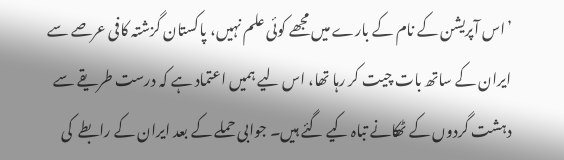’اس آپریشن کے نام کے بارے میں مجھے کوئی علم نہیں، پاکستان گزشتہ کافی عرصے سے ایران کے ساتھ بات چیت کر رہا تھا، اس لیے ہمیں اعتماد ہے کہ درست طریقے سے دہشت گردوں کے ٹھکانے تباہ کیے گئے ہیں۔ جوابی حملے کے بعد ایران کے رابطے  کی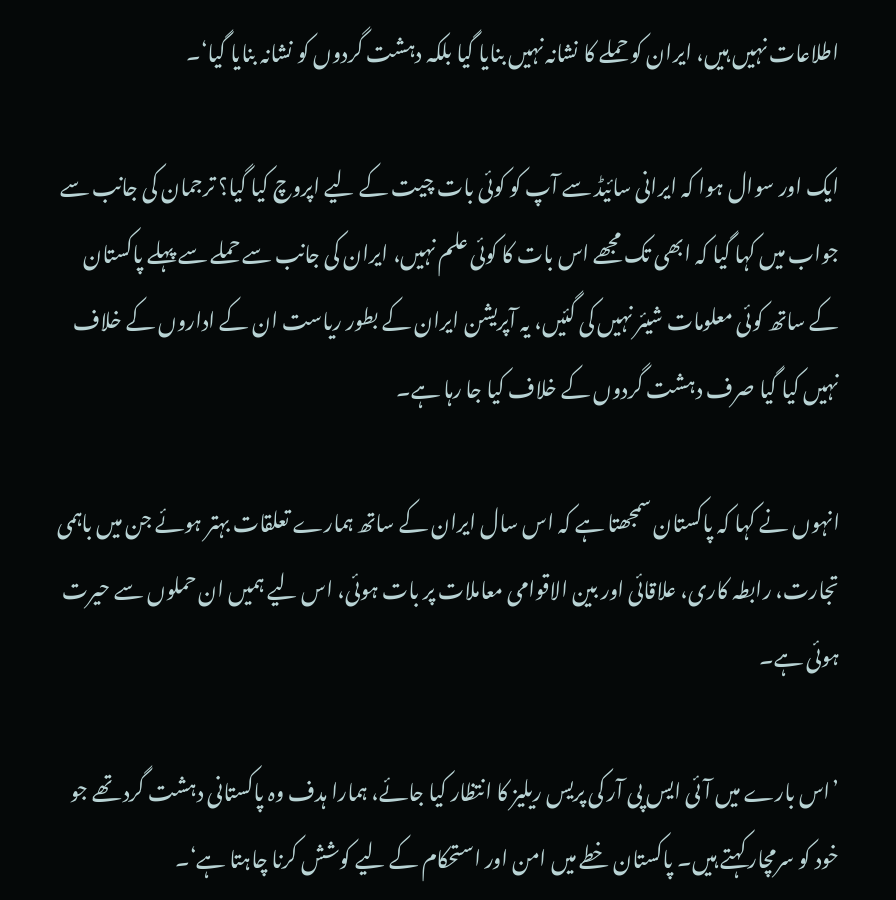اطلاعات نہیں ہیں، ایران کو حملے کا نشانہ نہیں بنایا گیا بلکہ دہشت گردوں کو نشانہ بنایا گیا‘۔

ایک اور سوال ہوا کہ ایرانی سائیڈ سے آپ کو کوئی بات چیت کے لیے اپروچ کیا گیا؟ ترجمان کی جانب سے جواب میں کہا گیا کہ ابھی تک مجھے اس بات کا کوئی علم نہیں، ایران کی جانب سے حملے سے پہلے پاکستان کے ساتھ کوئی معلومات شیئر نہیں کی گئیں، یہ آپریشن ایران کے بطور ریاست ان کے اداروں کے خلاف نہیں کیا گیا صرف دہشت گردوں کے خلاف کیا جا رہا ہے۔

انہوں نے کہا کہ پاکستان سمجھتا ہے کہ اس سال ایران کے ساتھ ہمارے تعلقات بہتر ہوئے جن میں باہمی تجارت، رابطہ کاری، علاقائی اور بین الاقوامی معاملات پر بات ہوئی، اس لیے ہمیں ان حملوں سے حیرت ہوئی ہے۔

’اس بارے میں آئی ایس پی آر کی پریس ریلیز کا انتظار کیا جائے، ہمارا ہدف وہ پاکستانی دہشت گرد تھے جو خود کو سرمچار کہتے ہیں۔ پاکستان خطے میں امن اور استحکام کے لیے کوشش کرنا چاہتا ہے‘۔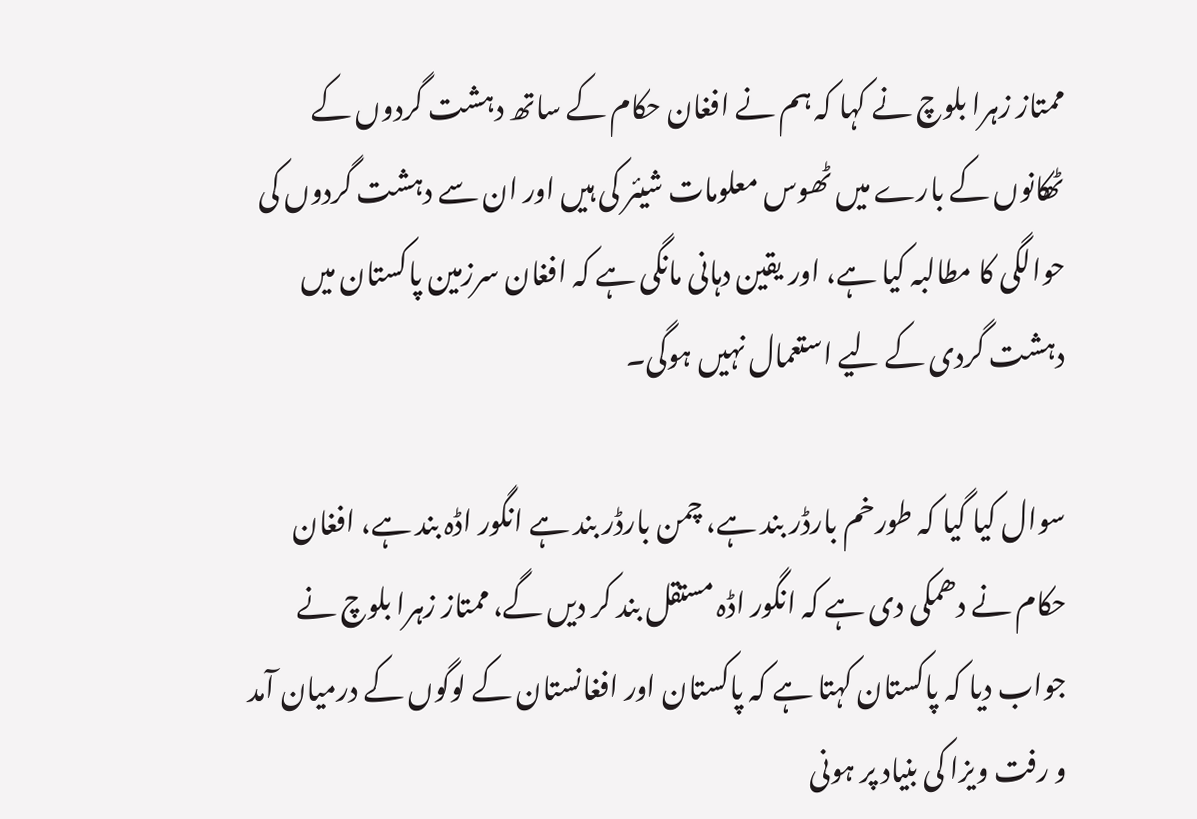ممتاز زہرا بلوچ نے کہا کہ ہم نے افغان حکام کے ساتھ دہشت گردوں کے ٹھکانوں کے بارے میں ٹھوس معلومات شیئر کی ہیں اور ان سے دہشت گردوں کی حوالگی کا مطالبہ کیا ہے، اور یقین دہانی مانگی ہے کہ افغان سرزمین پاکستان میں دہشت گردی کے لیے استعمال نہیں ہوگی۔

سوال کیا گیا کہ طورخم بارڈر بند ہے، چمن بارڈر بند ہے انگور اڈہ بند ہے، افغان حکام نے دھمکی دی ہے کہ انگور اڈہ مستقل بند کر دیں گے، ممتاز زہرا بلوچ نے جواب دیا کہ پاکستان کہتا ہے کہ پاکستان اور افغانستان کے لوگوں کے درمیان آمد و رفت ویزا کی بنیاد پر ہونی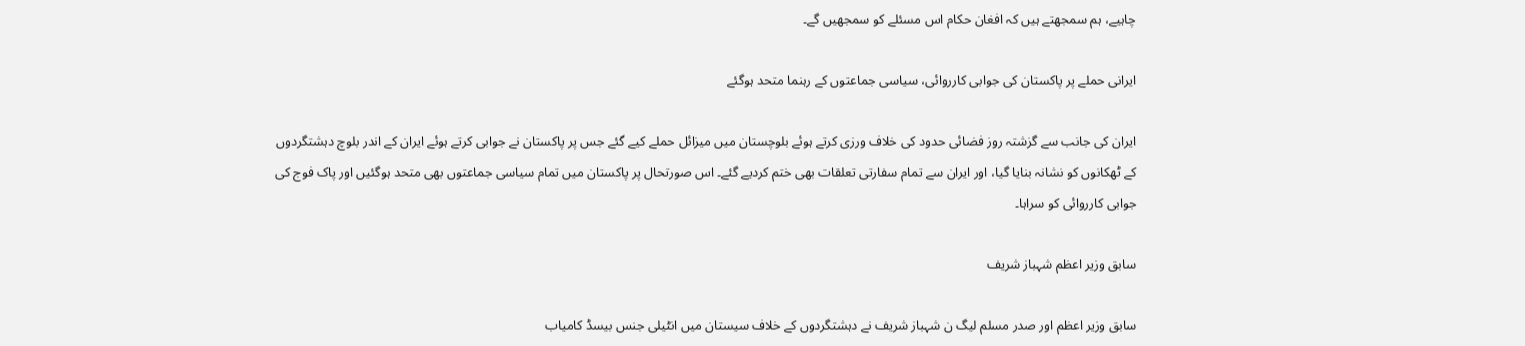چاہیے، ہم سمجھتے ہیں کہ افغان حکام اس مسئلے کو سمجھیں گے۔

ایرانی حملے پر پاکستان کی جوابی کارروائی، سیاسی جماعتوں کے رہنما متحد ہوگئے

ایران کی جانب سے گزشتہ روز فضائی حدود کی خلاف ورزی کرتے ہوئے بلوچستان میں میزائل حملے کیے گئے جس پر پاکستان نے جوابی کرتے ہوئے ایران کے اندر بلوچ دہشتگردوں کے ٹھکانوں کو نشانہ بنایا گیا، اور ایران سے تمام سفارتی تعلقات بھی ختم کردیے گئے۔ اس صورتحال پر پاکستان میں تمام سیاسی جماعتوں بھی متحد ہوگئیں اور پاک فوج کی جوابی کارروائی کو سراہا۔

سابق وزیر اعظم شہباز شریف

سابق وزیر اعظم اور صدر مسلم لیگ ن شہباز شریف نے دہشتگردوں کے خلاف سیستان میں انٹیلی جنس بیسڈ کامیاب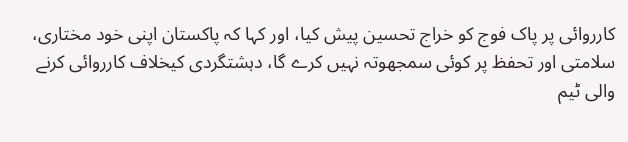کارروائی پر پاک فوج کو خراج تحسین پیش کیا، اور کہا کہ پاکستان اپنی خود مختاری، سلامتی اور تحفظ پر کوئی سمجھوتہ نہیں کرے گا، دہشتگردی کیخلاف کارروائی کرنے والی ٹیم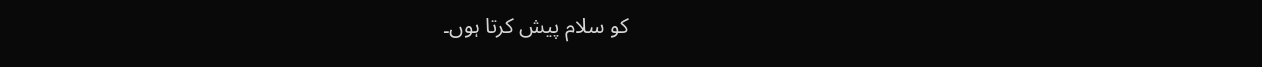کو سلام پیش کرتا ہوں۔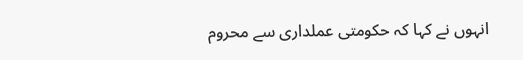انہوں نے کہا کہ حکومتی عملداری سے محروم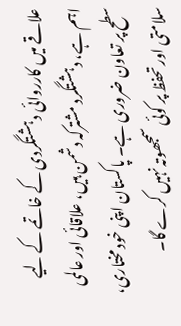علاقے میں کارروائی دہشتگردی کے خاتمے کے لیے اہم ہے، دہشتگرد مشترکہ دشمن ہیں، علاقائی اور عالمی سطح پر تعاون ضروری ہے۔ پاکستان اپنی خود مختاری، سلامتی اور تحفظ پر کوئی سمجھوتہ نہیں کرے گا۔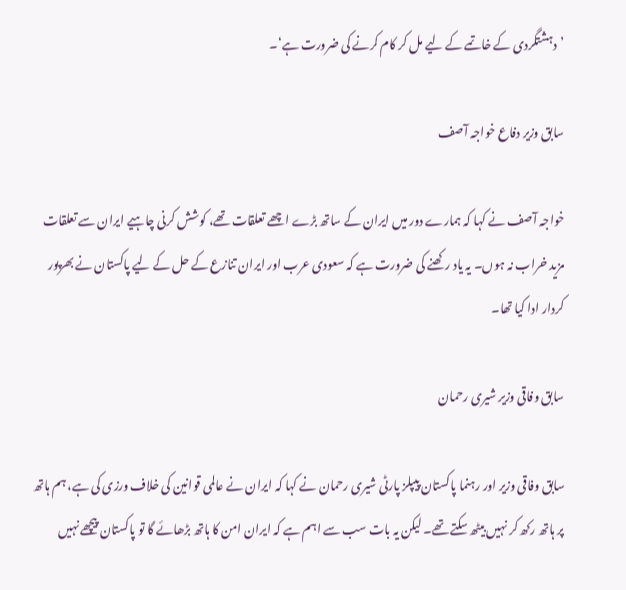’دہشتگردی کے خاتمے کے لیے مل کر کام کرنے کی ضرورت ہے‘۔

سابق وزیر دفاع خواجہ آصف

خواجہ آصف نے کہا کہ ہمارے دور میں ایران کے ساتھ بڑے اچھے تعلقات تھے، کوشش کرنی چاہیے ایران سے تعلقات مزید خراب نہ ہوں۔ یہ یاد رکھنے کی ضرورت ہے کہ سعودی عرب اور ایران تنازع کے حل کے لیے پاکستان نے بھرپور کردار ادا کیا تھا۔

سابق وفاقی وزیر شیری رحمان

سابق وفاقی وزیر اور رہنما پاکستان پیپلز پارٹی شیری رحمان نے کہا کہ ایران نے عالمی قوانین کی خلاف ورزی کی ہے، ہم ہاتھ پر ہاتھ رکھ کر نہیں بیٹھ سکتے تھے۔ لیکن یہ بات سب سے اہم ہے کہ ایران امن کا ہاتھ بڑھائے گا تو پاکستان پیچھے نہیں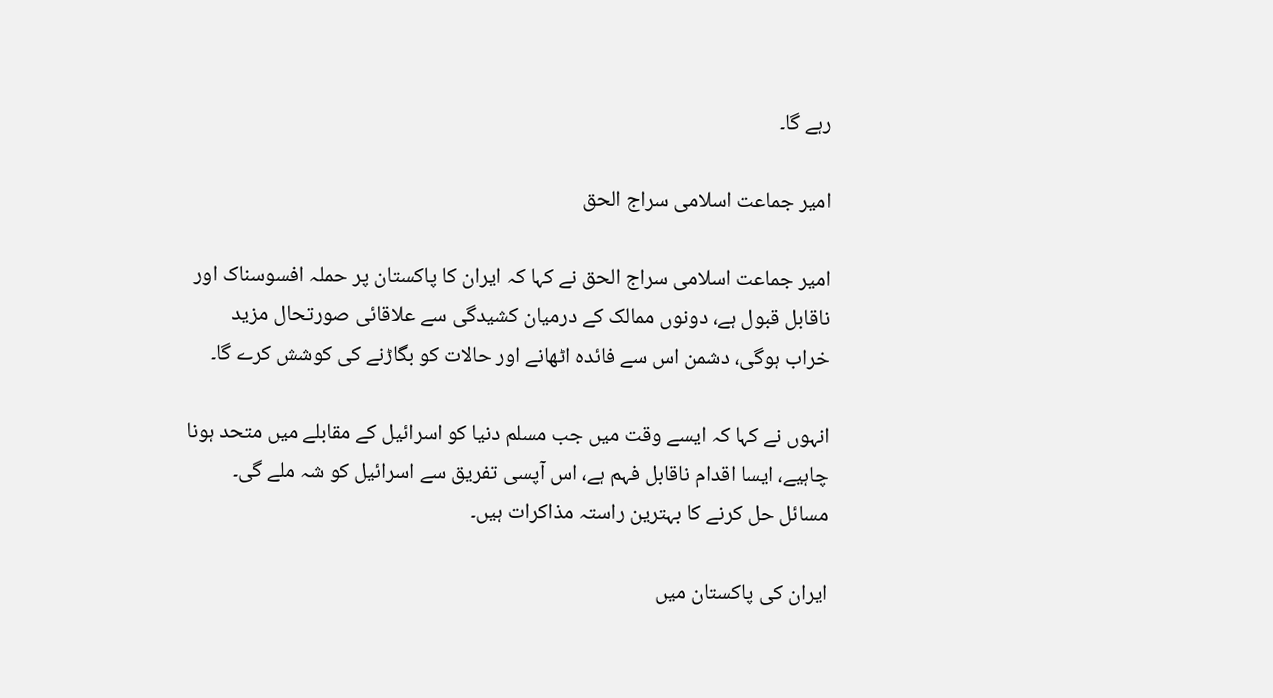رہے گا۔

امیر جماعت اسلامی سراج الحق

امیر جماعت اسلامی سراج الحق نے کہا کہ ایران کا پاکستان پر حملہ افسوسناک اور ناقابل قبول ہے، دونوں ممالک کے درمیان کشیدگی سے علاقائی صورتحال مزید خراب ہوگی، دشمن اس سے فائدہ اٹھانے اور حالات کو بگاڑنے کی کوشش کرے گا۔

انہوں نے کہا کہ ایسے وقت میں جب مسلم دنیا کو اسرائیل کے مقابلے میں متحد ہونا چاہیے، ایسا اقدام ناقابل فہم ہے، اس آپسی تفریق سے اسرائیل کو شہ ملے گی۔ مسائل حل کرنے کا بہترین راستہ مذاکرات ہیں۔

ایران کی پاکستان میں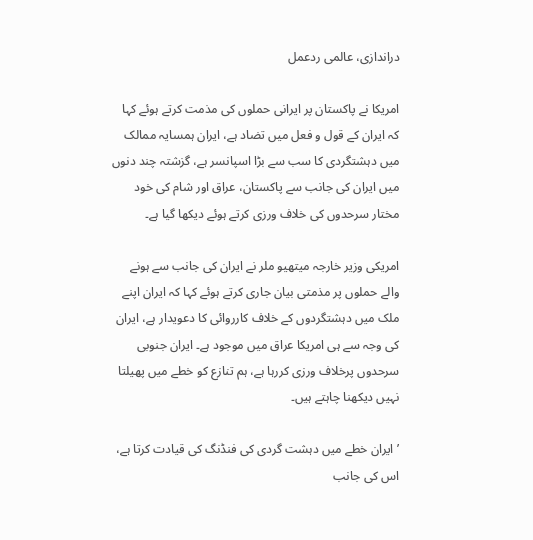دراندازی، عالمی ردعمل

امریکا نے پاکستان پر ایرانی حملوں کی مذمت کرتے ہوئے کہا کہ ایران کے قول و فعل میں تضاد ہے، ایران ہمسایہ ممالک میں دہشتگردی کا سب سے بڑا اسپانسر ہے، گزشتہ چند دنوں میں ایران کی جانب سے پاکستان، عراق اور شام کی خود مختار سرحدوں کی خلاف ورزی کرتے ہوئے دیکھا گیا ہے۔

امریکی وزیر خارجہ میتھیو ملر نے ایران کی جانب سے ہونے والے حملوں پر مذمتی بیان جاری کرتے ہوئے کہا کہ ایران اپنے ملک میں دہشتگردوں کے خلاف کارروائی کا دعویدار ہے، ایران کی وجہ سے ہی امریکا عراق میں موجود ہے۔ ایران جنوبی سرحدوں پرخلاف ورزی کررہا ہے، ہم تنازع کو خطے میں پھیلتا نہیں دیکھنا چاہتے ہیں۔

’ایران خطے میں دہشت گردی کی فنڈنگ کی قیادت کرتا ہے، اس کی جانب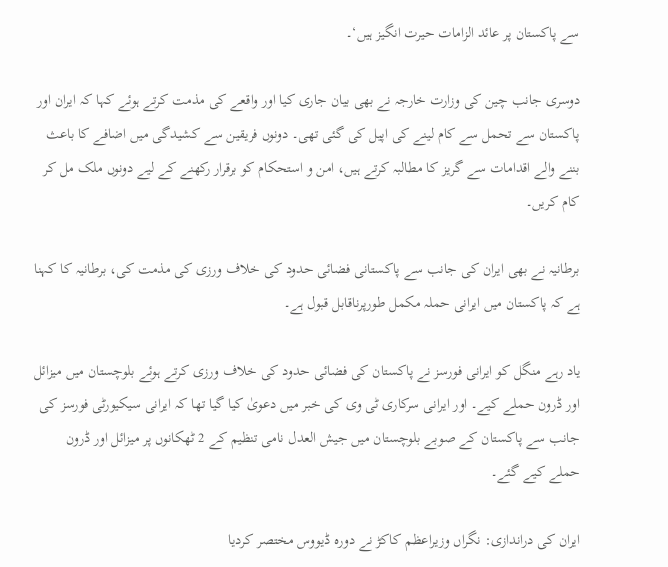سے پاکستان پر عائد الزامات حیرت انگیز ہیں‘۔

دوسری جانب چین کی وزارت خارجہ نے بھی بیان جاری کیا اور واقعے کی مذمت کرتے ہوئے کہا کہ ایران اور پاکستان سے تحمل سے کام لینے کی اپیل کی گئی تھی۔ دونوں فریقین سے کشیدگی میں اضافے کا باعث بننے والے اقدامات سے گریز کا مطالبہ کرتے ہیں، امن و استحکام کو برقرار رکھنے کے لیے دونوں ملک مل کر کام کریں۔

برطانیہ نے بھی ایران کی جانب سے پاکستانی فضائی حدود کی خلاف ورزی کی مذمت کی، برطانیہ کا کہنا ہے کہ پاکستان میں ایرانی حملہ مکمل طورپرناقابل قبول ہے۔

یاد رہے منگل کو ایرانی فورسز نے پاکستان کی فضائی حدود کی خلاف ورزی کرتے ہوئے بلوچستان میں میزائل اور ڈرون حملے کیے۔ اور ایرانی سرکاری ٹی وی کی خبر میں دعویٰ کیا گیا تھا کہ ایرانی سیکیورٹی فورسز کی جانب سے پاکستان کے صوبے بلوچستان میں جیش العدل نامی تنظیم کے 2 ٹھکانوں پر میزائل اور ڈرون حملے کیے گئے۔

ایران کی دراندازی: نگراں وزیراعظم کاکڑ نے دورہ ڈیووس مختصر کردیا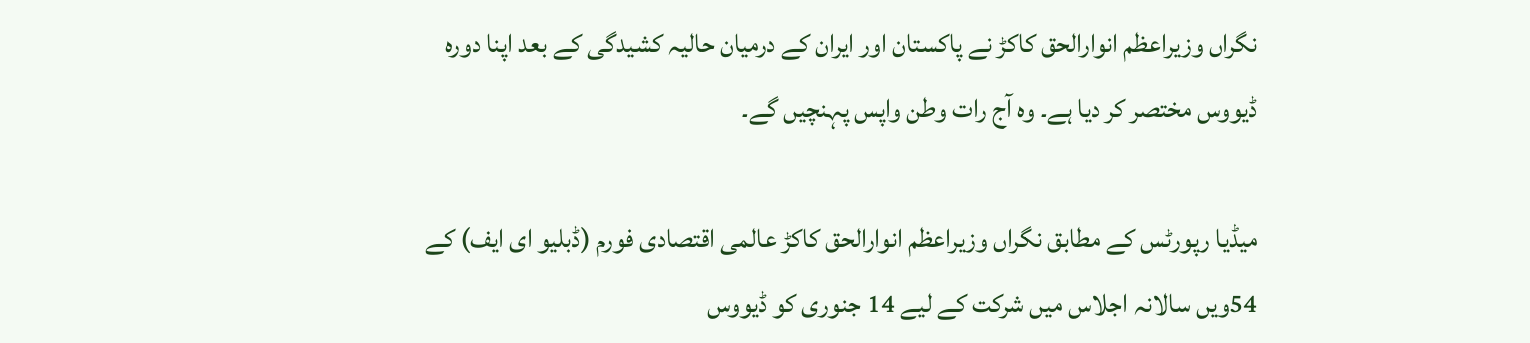نگراں وزیراعظم انوارالحق کاکڑ نے پاکستان اور ایران کے درمیان حالیہ کشیدگی کے بعد اپنا دورہ ڈیووس مختصر کر دیا ہے۔ وہ آج رات وطن واپس پہنچیں گے۔

میڈیا رپورٹس کے مطابق نگراں وزیراعظم انوارالحق کاکڑ عالمی اقتصادی فورم (ڈبلیو ای ایف) کے 54ویں سالانہ اجلاس میں شرکت کے لیے 14 جنوری کو ڈیووس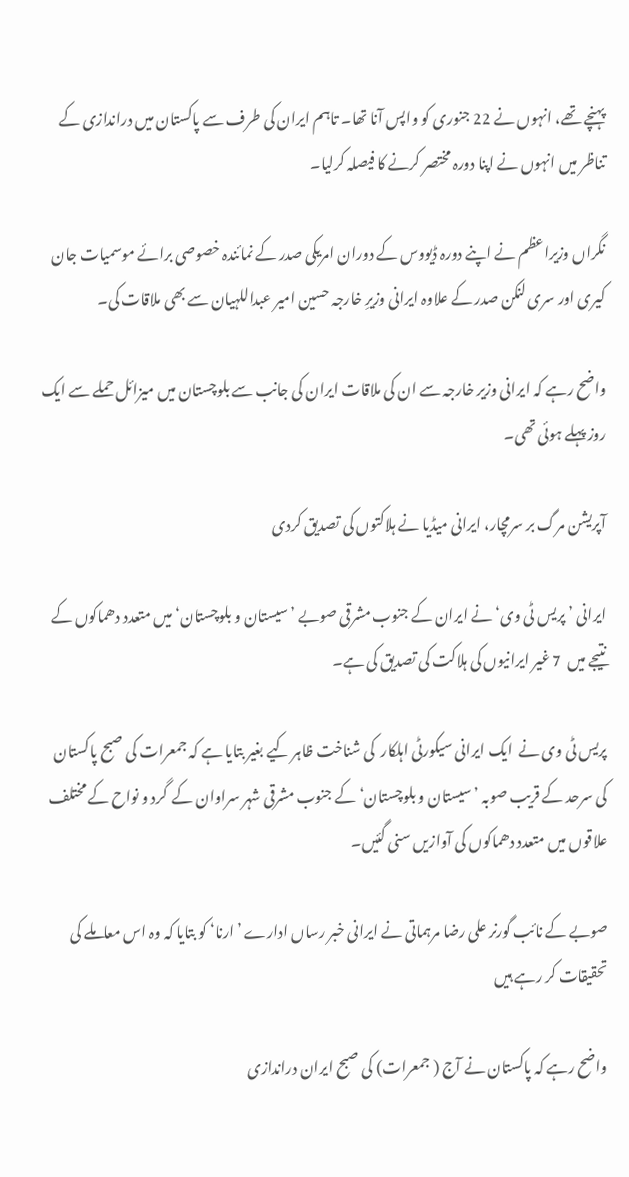پہنچے تھے، انہوں نے 22 جنوری کو واپس آنا تھا۔ تاہم ایران کی طرف سے پاکستان میں دراندازی کے تناظر میں انہوں نے اپنا دورہ مختصر کرنے کا فیصلہ کرلیا۔

نگراں وزیراعظم نے اپنے دورہ ڈیووس کے دوران امریکی صدر کے نمائندہ خصوصی برائے موسمیات جان کیری اور سری لنکن صدر کے علاوہ ایرانی وزیرِ خارجہ حسین امیر عبداللہیان سے بھی ملاقات کی۔

واضح رہے کہ ایرانی وزیر خارجہ سے ان کی ملاقات ایران کی جانب سے بلوچستان میں میزائل حملے سے ایک روز پہلے ہوئی تھی۔

آپریشن مرگ بر سرمچار، ایرانی میڈیا نے ہلاکتوں کی تصدیق کردی

ایرانی ’ پریس ٹی وی‘ نے ایران کے جنوب مشرقی صوبے ’سیستان و بلوچستان‘ میں متعدد دھماکوں کے نتیجے میں  7 غیر ایرانیوں کی ہلاکت کی تصدیق کی ہے۔

پریس ٹی وی نے  ایک ایرانی سیکورٹی اہلکار  کی شناخت ظاہر کیے بغیر بتایا ہے کہ جمعرات کی صبح پاکستان کی سرحد کے قریب صوبہ ’سیستان و بلوچستان‘ کے جنوب مشرقی شہر سراوان کے  گرد و نواح کے مختلف علاقوں میں متعدد دھماکوں کی آوازیں سنی گئیں۔

صوبے کے نائب گورنر علی رضا مرہماتی نے ایرانی خبر رساں ادارے ’ارنا‘ کو بتایا کہ وہ اس معاملے کی تحقیقات کر رہے ہیں

واضح رہے کہ پاکستان نے آج ( جمعرات) کی صبح ایران دراندازی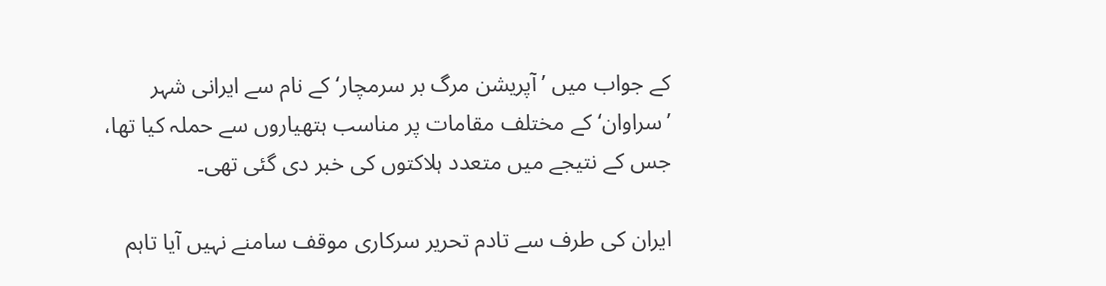کے جواب میں ’ آپریشن مرگ بر سرمچار‘ کے نام سے ایرانی شہر ’سراوان‘ کے مختلف مقامات پر مناسب ہتھیاروں سے حملہ کیا تھا، جس کے نتیجے میں متعدد ہلاکتوں کی خبر دی گئی تھی۔

ایران کی طرف سے تادم تحریر سرکاری موقف سامنے نہیں آیا تاہم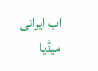اب ایرانی میڈیا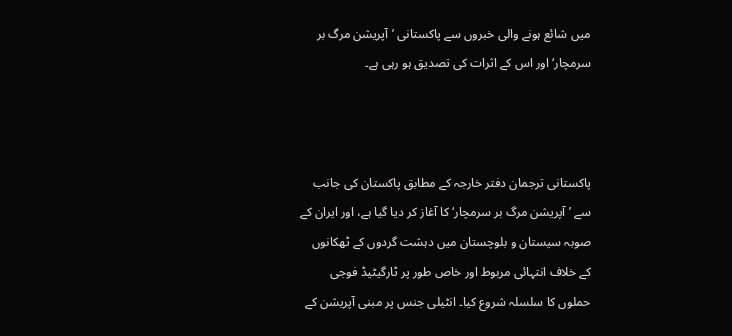میں شائع ہونے والی خبروں سے پاکستانی ’آپریشن مرگ بر سرمچار‘ اور اس کے اثرات کی تصدیق ہو رہی ہے۔



پاکستانی ترجمان دفتر خارجہ کے مطابق پاکستان کی جانب سے ’آپریشن مرگ بر سرمچار‘ کا آغاز کر دیا گیا ہے، اور ایران کے صوبہ سیستان و بلوچستان میں دہشت گردوں کے ٹھکانوں کے خلاف انتہائی مربوط اور خاص طور پر ٹارگیٹیڈ فوجی حملوں کا سلسلہ شروع کیا۔ انٹیلی جنس پر مبنی آپریشن کے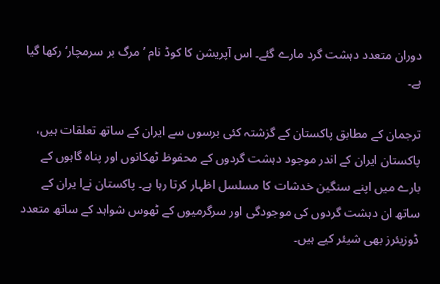دوران متعدد دہشت گرد مارے گئے۔ اس آپریشن کا کوڈ نام ’مرگ بر سرمچار‘ رکھا گیا ہے۔

ترجمان کے مطابق پاکستان کے گزشتہ کئی برسوں سے ایران کے ساتھ تعلقات ہیں، پاکستان ایران کے اندر موجود دہشت گردوں کے محفوظ ٹھکانوں اور پناہ گاہوں کے بارے میں اپنے سنگین خدشات کا مسلسل اظہار کرتا رہا ہے۔ پاکستان نےا یران کے ساتھ ان دہشت گردوں کی موجودگی اور سرگرمیوں کے ٹھوس شواہد کے ساتھ متعدد ڈوزیئرز بھی شیئر کیے ہیں۔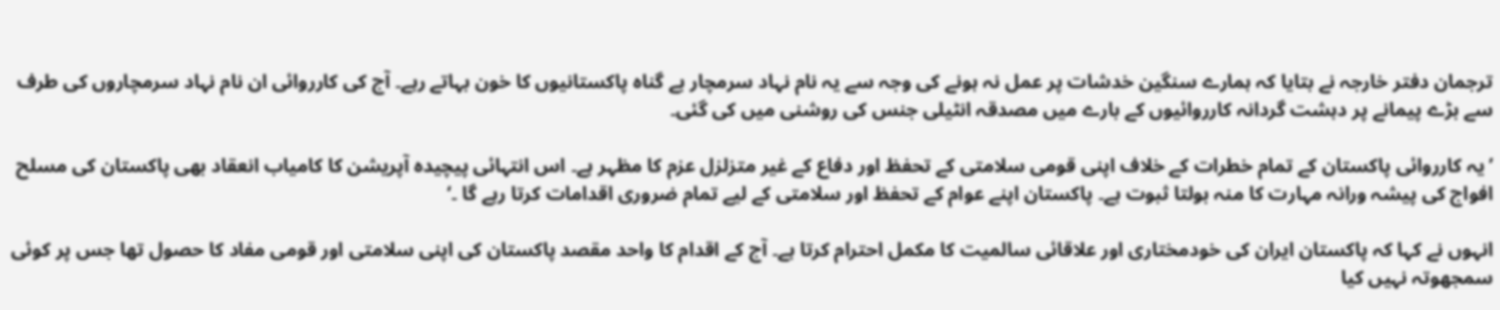ترجمان دفتر خارجہ نے بتایا کہ ہمارے سنگین خدشات پر عمل نہ ہونے کی وجہ سے یہ نام نہاد سرمچار بے گناہ پاکستانیوں کا خون بہاتے رہے۔ آج کی کارروائی ان نام نہاد سرمچاروں کی طرف سے بڑے پیمانے پر دہشت گردانہ کارروائیوں کے بارے میں مصدقہ انٹیلی جنس کی روشنی میں کی گئی۔

’یہ کارروائی پاکستان کے تمام خطرات کے خلاف اپنی قومی سلامتی کے تحفظ اور دفاع کے غیر متزلزل عزم کا مظہر ہے۔ اس انتہائی پیچیدہ آپریشن کا کامیاب انعقاد بھی پاکستان کی مسلح افواج کی پیشہ ورانہ مہارت کا منہ بولتا ثبوت ہے۔ پاکستان اپنے عوام کے تحفظ اور سلامتی کے لیے تمام ضروری اقدامات کرتا رہے گا ۔‘

انہوں نے کہا کہ پاکستان ایران کی خودمختاری اور علاقائی سالمیت کا مکمل احترام کرتا ہے۔ آج کے اقدام کا واحد مقصد پاکستان کی اپنی سلامتی اور قومی مفاد کا حصول تھا جس پر کوئی سمجھوتہ نہیں کیا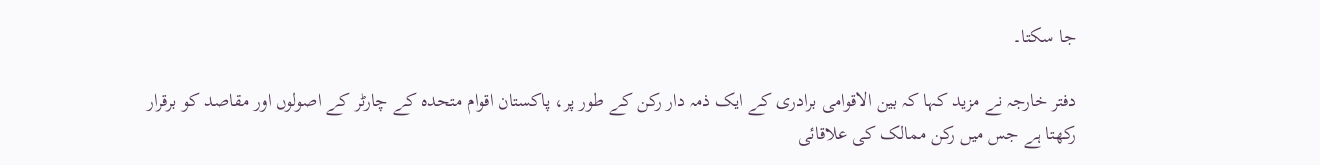جا سکتا۔

دفتر خارجہ نے مزید کہا کہ بین الاقوامی برادری کے ایک ذمہ دار رکن کے طور پر، پاکستان اقوام متحدہ کے چارٹر کے اصولوں اور مقاصد کو برقرار رکھتا ہے جس میں رکن ممالک کی علاقائی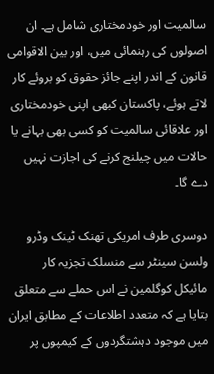سالمیت اور خودمختاری شامل ہے۔ ان اصولوں کی رہنمائی میں، اور بین الاقوامی قانون کے اندر اپنے جائز حقوق کو بروئے کار لاتے ہوئے، پاکستان کبھی اپنی خودمختاری اور علاقائی سالمیت کو کسی بھی بہانے یا حالات میں چیلنج کرنے کی اجازت نہیں دے گا۔

دوسری طرف امریکی تھنک ٹینک وڈرو ولسن سینٹر سے منسلک تجزیہ کار مائیکل کوگلمین نے اس حملے سے متعلق بتایا ہے کہ متعدد اطلاعات کے مطابق ایران میں موجود دہشتگردوں کے کیمپوں پر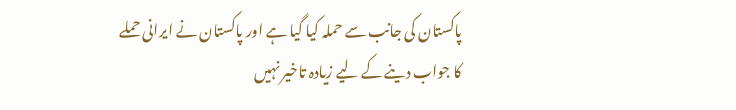پاکستان کی جانب سے حملہ کیا گیا ہے اور پاکستان نے ایرانی حملے کا جواب دینے کے لیے زیادہ تاخیر نہیں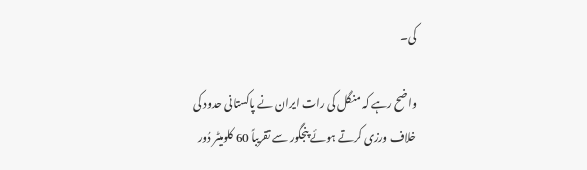کی۔

واضح رہے کہ منگل کی رات ایران نے پاکستانی حدود کی خلاف ورزی کرتے ہوئے پنجگور سے تقریباً 60 کلومیٹر دُور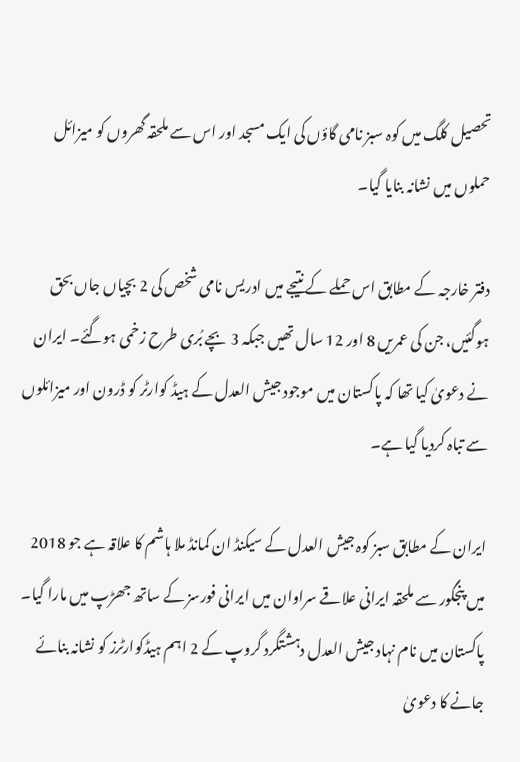تحصیل کلگ میں کوہ سبز نامی گاؤں کی ایک مسجد اور اس سے ملحقہ گھروں کو میزائل حملوں میں نشانہ بنایا گیا۔

دفتر خارجہ کے مطابق اس حملے کے نتیجے میں ادریس نامی شخص کی 2 بچیاں جاں بحق ہوگئیں، جن کی عمریں 8 اور 12 سال تھیں جبکہ 3 بچے بُری طرح زخمی ہوگئے۔ ایران نے دعویٰ کیا تھا کہ پاکستان میں موجود جیش العدل کے ہیڈ کوارٹر کو ڈرون اور میزائلوں سے تباہ کردیا گیا ہے۔

ایران کے مطابق سبز کوہ جیش العدل کے سیکنڈ ان کمانڈ ملا ہاشم کا علاقہ ہے جو 2018 میں پنجگور سے ملحقہ ایرانی علاقے سراوان میں ایرانی فورسز کے ساتھ جھڑپ میں مارا گیا۔ پاکستان میں نام نہاد جیش العدل دہشتگرد گروپ کے 2 اہم ہیڈکوارٹرز کو نشانہ بنائے جانے کا دعویٰ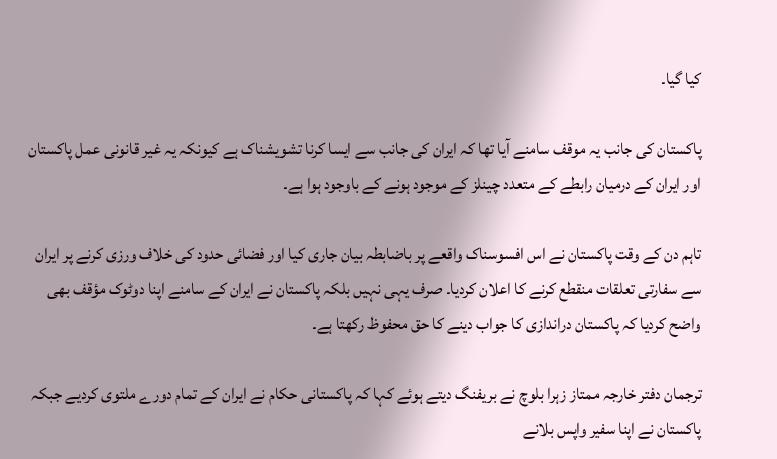کیا گیا۔

پاکستان کی جانب یہ موقف سامنے آیا تھا کہ ایران کی جانب سے ایسا کرنا تشویشناک ہے کیونکہ یہ غیر قانونی عمل پاکستان اور ایران کے درمیان رابطے کے متعدد چینلز کے موجود ہونے کے باوجود ہوا ہے۔

تاہم دن کے وقت پاکستان نے اس افسوسناک واقعے پر باضابطہ بیان جاری کیا اور فضائی حدود کی خلاف ورزی کرنے پر ایران سے سفارتی تعلقات منقطع کرنے کا اعلان کردیا۔ صرف یہی نہیں بلکہ پاکستان نے ایران کے سامنے اپنا دوٹوک مؤقف بھی واضح کردیا کہ پاکستان دراندازی کا جواب دینے کا حق محفوظ رکھتا ہے۔

ترجمان دفتر خارجہ ممتاز زہرا بلوچ نے بریفنگ دیتے ہوئے کہا کہ پاکستانی حکام نے ایران کے تمام دورے ملتوی کردیے جبکہ پاکستان نے اپنا سفیر واپس بلانے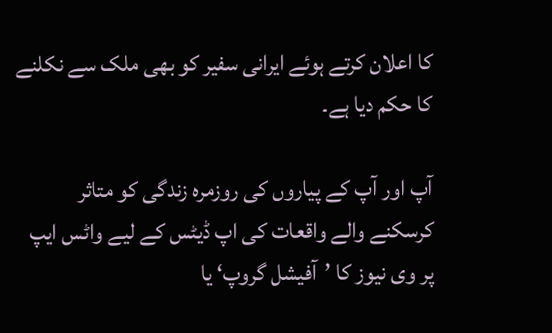کا اعلان کرتے ہوئے ایرانی سفیر کو بھی ملک سے نکلنے کا حکم دیا ہے۔

آپ اور آپ کے پیاروں کی روزمرہ زندگی کو متاثر کرسکنے والے واقعات کی اپ ڈیٹس کے لیے واٹس ایپ پر وی نیوز کا ’آفیشل گروپ‘ یا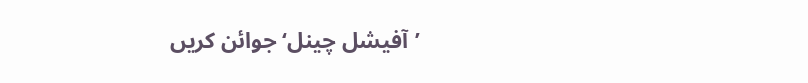’آفیشل چینل‘ جوائن کریں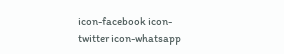icon-facebook icon-twitter icon-whatsapp